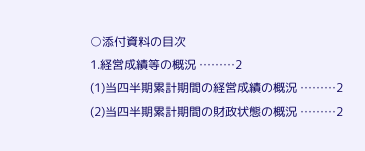○添付資料の目次
1.経営成績等の概況 ………2
(1)当四半期累計期間の経営成績の概況 ………2
(2)当四半期累計期間の財政状態の概況 ………2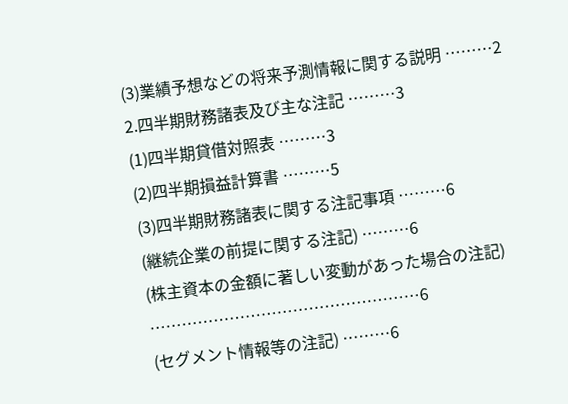(3)業績予想などの将来予測情報に関する説明 ………2
2.四半期財務諸表及び主な注記 ………3
(1)四半期貸借対照表 ………3
(2)四半期損益計算書 ………5
(3)四半期財務諸表に関する注記事項 ………6
(継続企業の前提に関する注記) ………6
(株主資本の金額に著しい変動があった場合の注記) ……………………………………………6
(セグメント情報等の注記) ………6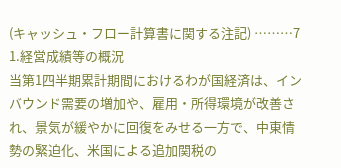(キャッシュ・フロー計算書に関する注記) ………7
1.経営成績等の概況
当第1四半期累計期間におけるわが国経済は、インバウンド需要の増加や、雇用・所得環境が改善され、景気が緩やかに回復をみせる一方で、中東情勢の緊迫化、米国による追加関税の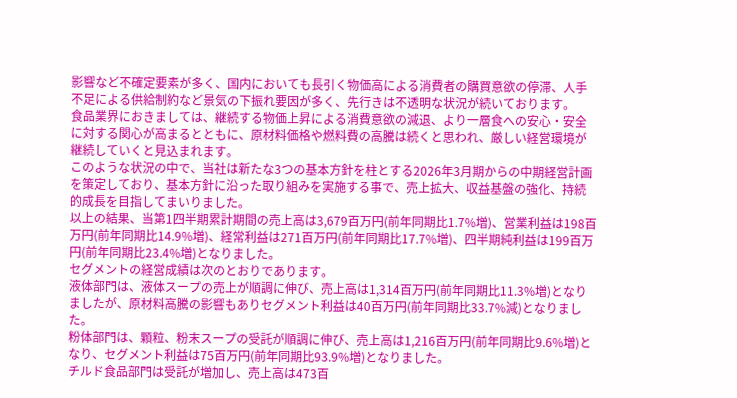影響など不確定要素が多く、国内においても長引く物価高による消費者の購買意欲の停滞、人手不足による供給制約など景気の下振れ要因が多く、先行きは不透明な状況が続いております。
食品業界におきましては、継続する物価上昇による消費意欲の減退、より一層食への安心・安全に対する関心が高まるとともに、原材料価格や燃料費の高騰は続くと思われ、厳しい経営環境が継続していくと見込まれます。
このような状況の中で、当社は新たな3つの基本方針を柱とする2026年3月期からの中期経営計画を策定しており、基本方針に沿った取り組みを実施する事で、売上拡大、収益基盤の強化、持続的成長を目指してまいりました。
以上の結果、当第1四半期累計期間の売上高は3,679百万円(前年同期比1.7%増)、営業利益は198百万円(前年同期比14.9%増)、経常利益は271百万円(前年同期比17.7%増)、四半期純利益は199百万円(前年同期比23.4%増)となりました。
セグメントの経営成績は次のとおりであります。
液体部門は、液体スープの売上が順調に伸び、売上高は1,314百万円(前年同期比11.3%増)となりましたが、原材料高騰の影響もありセグメント利益は40百万円(前年同期比33.7%減)となりました。
粉体部門は、顆粒、粉末スープの受託が順調に伸び、売上高は1,216百万円(前年同期比9.6%増)となり、セグメント利益は75百万円(前年同期比93.9%増)となりました。
チルド食品部門は受託が増加し、売上高は473百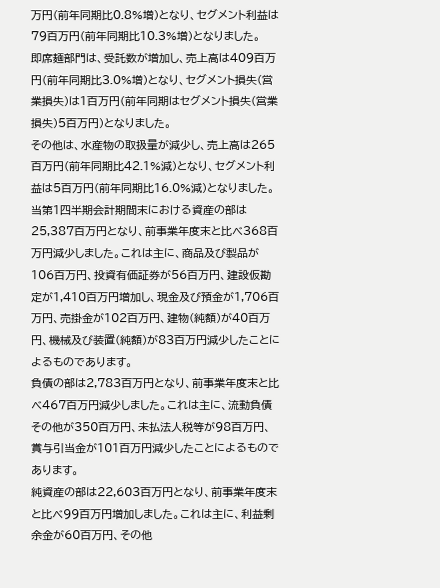万円(前年同期比0.8%増)となり、セグメント利益は79百万円(前年同期比10.3%増)となりました。
即席麺部門は、受託数が増加し、売上高は409百万円(前年同期比3.0%増)となり、セグメント損失(営業損失)は1百万円(前年同期はセグメント損失(営業損失)5百万円)となりました。
その他は、水産物の取扱量が減少し、売上高は265百万円(前年同期比42.1%減)となり、セグメント利益は5百万円(前年同期比16.0%減)となりました。
当第1四半期会計期間末における資産の部は25,387百万円となり、前事業年度末と比べ368百万円減少しました。これは主に、商品及び製品が106百万円、投資有価証券が56百万円、建設仮勘定が1,410百万円増加し、現金及び預金が1,706百万円、売掛金が102百万円、建物(純額)が40百万円、機械及び装置(純額)が83百万円減少したことによるものであります。
負債の部は2,783百万円となり、前事業年度末と比べ467百万円減少しました。これは主に、流動負債その他が350百万円、未払法人税等が98百万円、賞与引当金が101百万円減少したことによるものであります。
純資産の部は22,603百万円となり、前事業年度末と比べ99百万円増加しました。これは主に、利益剰余金が60百万円、その他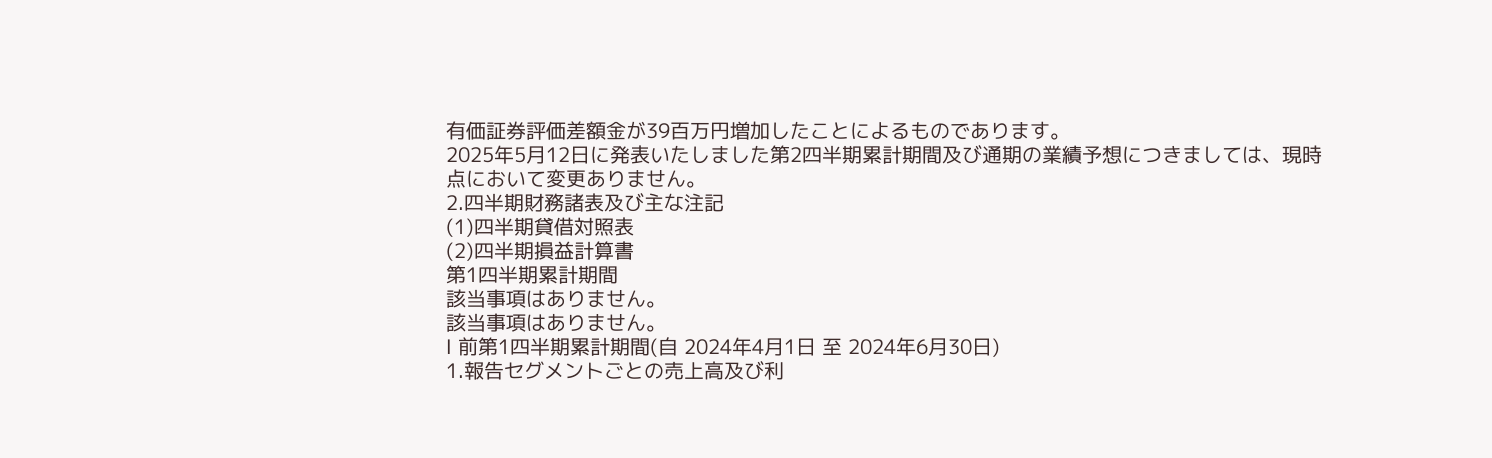有価証券評価差額金が39百万円増加したことによるものであります。
2025年5月12日に発表いたしました第2四半期累計期間及び通期の業績予想につきましては、現時点において変更ありません。
2.四半期財務諸表及び主な注記
(1)四半期貸借対照表
(2)四半期損益計算書
第1四半期累計期間
該当事項はありません。
該当事項はありません。
Ⅰ 前第1四半期累計期間(自 2024年4月1日 至 2024年6月30日)
1.報告セグメントごとの売上高及び利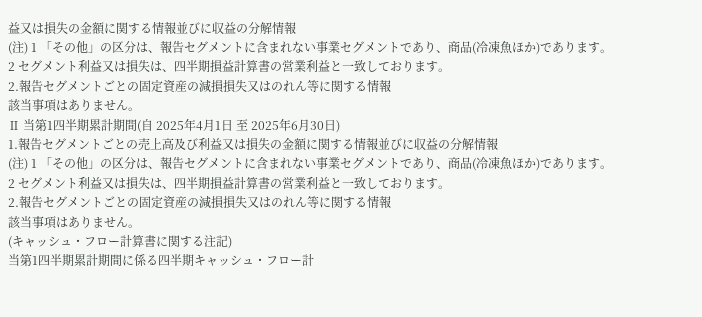益又は損失の金額に関する情報並びに収益の分解情報
(注) 1 「その他」の区分は、報告セグメントに含まれない事業セグメントであり、商品(冷凍魚ほか)であります。
2 セグメント利益又は損失は、四半期損益計算書の営業利益と一致しております。
2.報告セグメントごとの固定資産の減損損失又はのれん等に関する情報
該当事項はありません。
Ⅱ 当第1四半期累計期間(自 2025年4月1日 至 2025年6月30日)
1.報告セグメントごとの売上高及び利益又は損失の金額に関する情報並びに収益の分解情報
(注) 1 「その他」の区分は、報告セグメントに含まれない事業セグメントであり、商品(冷凍魚ほか)であります。
2 セグメント利益又は損失は、四半期損益計算書の営業利益と一致しております。
2.報告セグメントごとの固定資産の減損損失又はのれん等に関する情報
該当事項はありません。
(キャッシュ・フロー計算書に関する注記)
当第1四半期累計期間に係る四半期キャッシュ・フロー計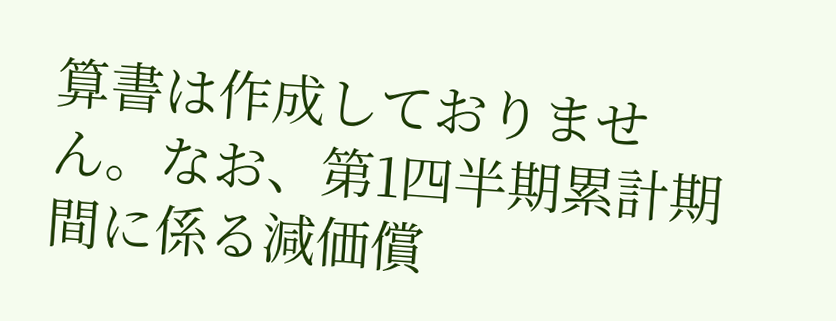算書は作成しておりません。なお、第1四半期累計期間に係る減価償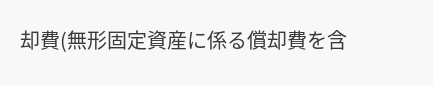却費(無形固定資産に係る償却費を含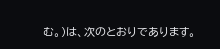む。)は、次のとおりであります。